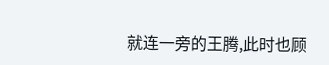就连一旁的王腾,此时也顾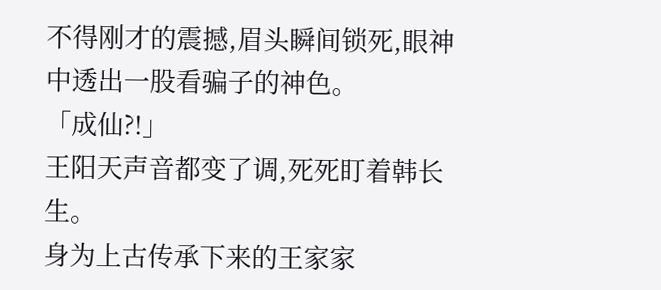不得刚才的震撼,眉头瞬间锁死,眼神中透出一股看骗子的神色。
「成仙?!」
王阳天声音都变了调,死死盯着韩长生。
身为上古传承下来的王家家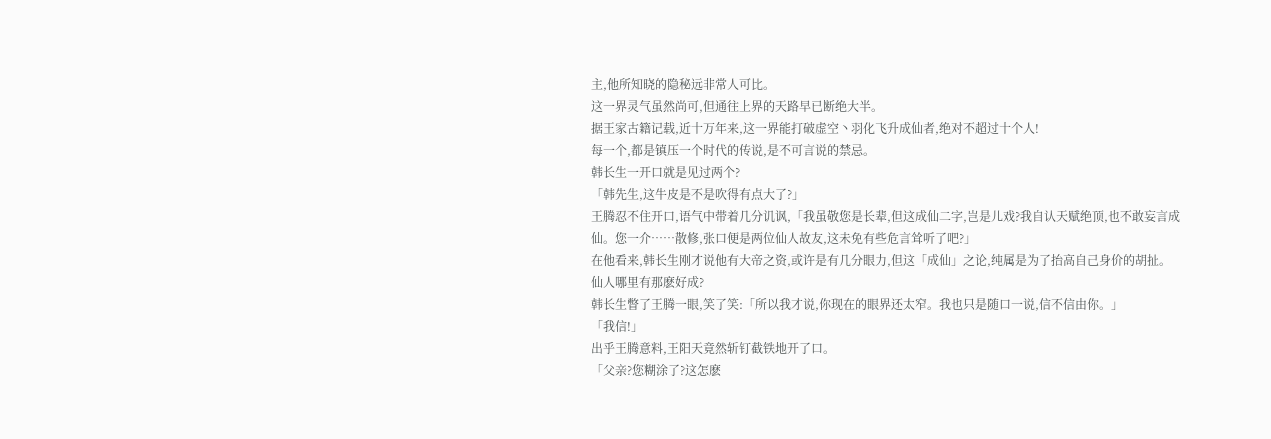主,他所知晓的隐秘远非常人可比。
这一界灵气虽然尚可,但通往上界的天路早已断绝大半。
据王家古籍记载,近十万年来,这一界能打破虚空丶羽化飞升成仙者,绝对不超过十个人!
每一个,都是镇压一个时代的传说,是不可言说的禁忌。
韩长生一开口就是见过两个?
「韩先生,这牛皮是不是吹得有点大了?」
王腾忍不住开口,语气中带着几分讥讽,「我虽敬您是长辈,但这成仙二字,岂是儿戏?我自认天赋绝顶,也不敢妄言成仙。您一介……散修,张口便是两位仙人故友,这未免有些危言耸听了吧?」
在他看来,韩长生刚才说他有大帝之资,或许是有几分眼力,但这「成仙」之论,纯属是为了抬高自己身价的胡扯。
仙人哪里有那麽好成?
韩长生瞥了王腾一眼,笑了笑:「所以我才说,你现在的眼界还太窄。我也只是随口一说,信不信由你。」
「我信!」
出乎王腾意料,王阳天竟然斩钉截铁地开了口。
「父亲?您糊涂了?这怎麽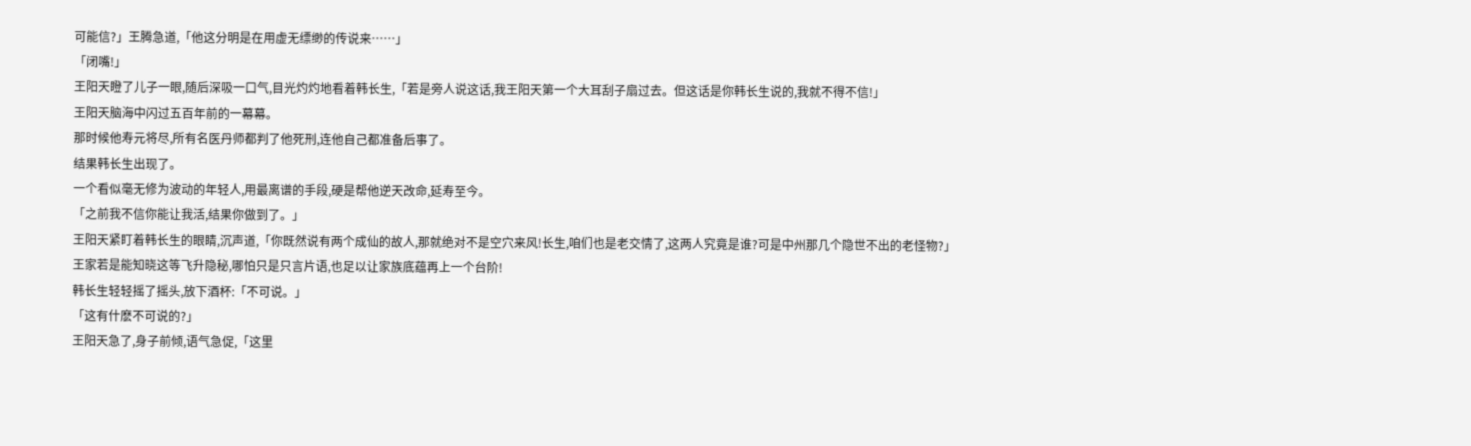可能信?」王腾急道,「他这分明是在用虚无缥缈的传说来……」
「闭嘴!」
王阳天瞪了儿子一眼,随后深吸一口气,目光灼灼地看着韩长生,「若是旁人说这话,我王阳天第一个大耳刮子扇过去。但这话是你韩长生说的,我就不得不信!」
王阳天脑海中闪过五百年前的一幕幕。
那时候他寿元将尽,所有名医丹师都判了他死刑,连他自己都准备后事了。
结果韩长生出现了。
一个看似毫无修为波动的年轻人,用最离谱的手段,硬是帮他逆天改命,延寿至今。
「之前我不信你能让我活,结果你做到了。」
王阳天紧盯着韩长生的眼睛,沉声道,「你既然说有两个成仙的故人,那就绝对不是空穴来风!长生,咱们也是老交情了,这两人究竟是谁?可是中州那几个隐世不出的老怪物?」
王家若是能知晓这等飞升隐秘,哪怕只是只言片语,也足以让家族底蕴再上一个台阶!
韩长生轻轻摇了摇头,放下酒杯:「不可说。」
「这有什麽不可说的?」
王阳天急了,身子前倾,语气急促,「这里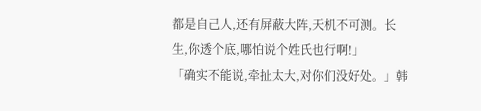都是自己人,还有屏蔽大阵,天机不可测。长生,你透个底,哪怕说个姓氏也行啊!」
「确实不能说,牵扯太大,对你们没好处。」韩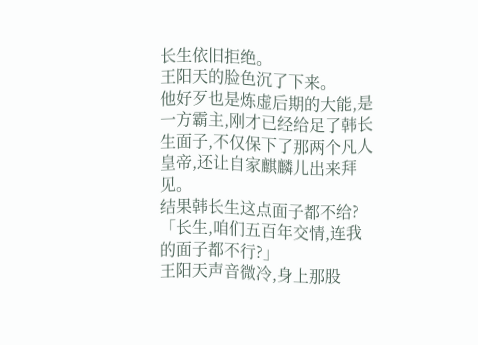长生依旧拒绝。
王阳天的脸色沉了下来。
他好歹也是炼虚后期的大能,是一方霸主,刚才已经给足了韩长生面子,不仅保下了那两个凡人皇帝,还让自家麒麟儿出来拜见。
结果韩长生这点面子都不给?
「长生,咱们五百年交情,连我的面子都不行?」
王阳天声音微冷,身上那股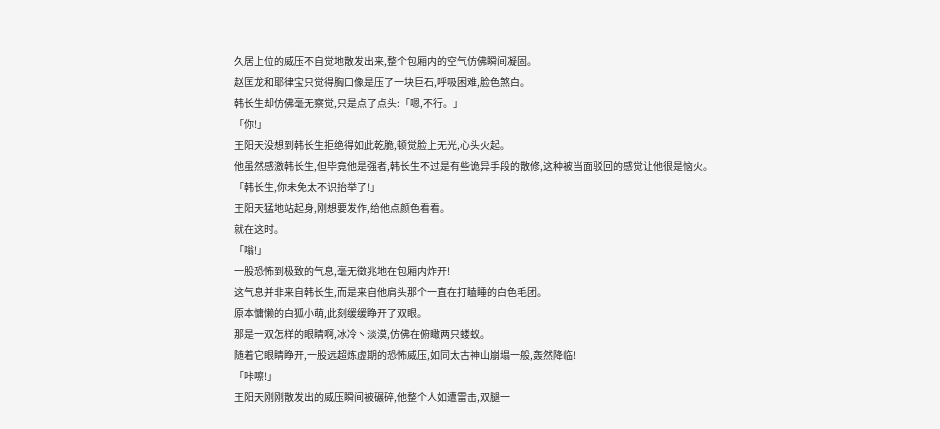久居上位的威压不自觉地散发出来,整个包厢内的空气仿佛瞬间凝固。
赵匡龙和耶律宝只觉得胸口像是压了一块巨石,呼吸困难,脸色煞白。
韩长生却仿佛毫无察觉,只是点了点头:「嗯,不行。」
「你!」
王阳天没想到韩长生拒绝得如此乾脆,顿觉脸上无光,心头火起。
他虽然感激韩长生,但毕竟他是强者,韩长生不过是有些诡异手段的散修,这种被当面驳回的感觉让他很是恼火。
「韩长生,你未免太不识抬举了!」
王阳天猛地站起身,刚想要发作,给他点颜色看看。
就在这时。
「嗡!」
一股恐怖到极致的气息,毫无徵兆地在包厢内炸开!
这气息并非来自韩长生,而是来自他肩头那个一直在打瞌睡的白色毛团。
原本慵懒的白狐小萌,此刻缓缓睁开了双眼。
那是一双怎样的眼睛啊,冰冷丶淡漠,仿佛在俯瞰两只蝼蚁。
随着它眼睛睁开,一股远超炼虚期的恐怖威压,如同太古神山崩塌一般,轰然降临!
「咔嚓!」
王阳天刚刚散发出的威压瞬间被碾碎,他整个人如遭雷击,双腿一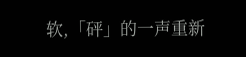软,「砰」的一声重新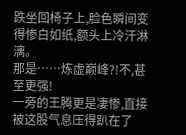跌坐回椅子上,脸色瞬间变得惨白如纸,额头上冷汗淋漓。
那是……炼虚巅峰?!不,甚至更强!
一旁的王腾更是凄惨,直接被这股气息压得趴在了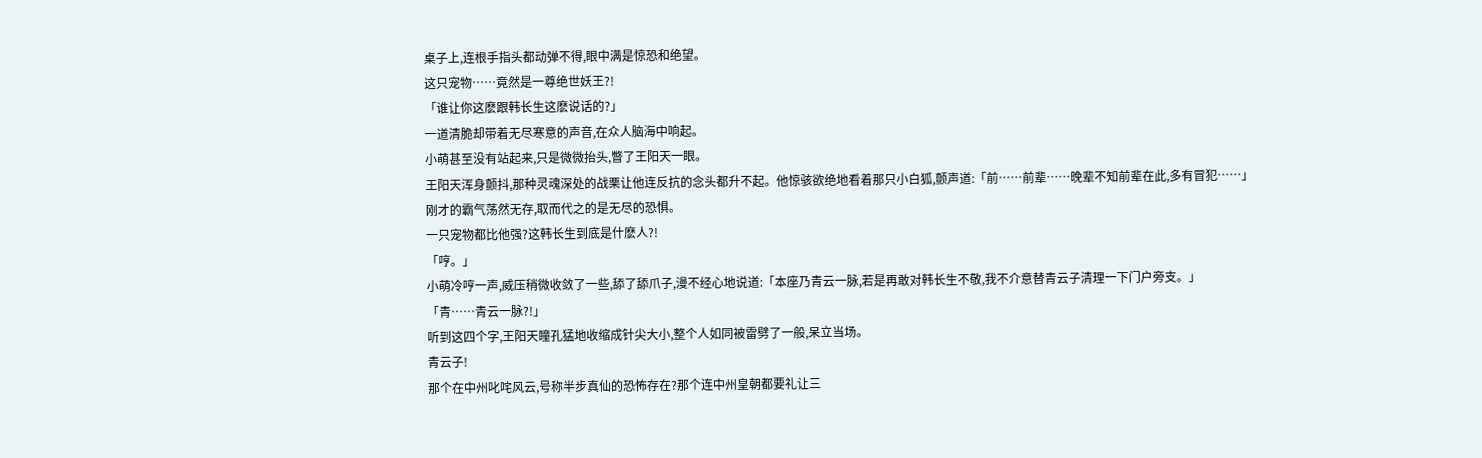桌子上,连根手指头都动弹不得,眼中满是惊恐和绝望。
这只宠物……竟然是一尊绝世妖王?!
「谁让你这麽跟韩长生这麽说话的?」
一道清脆却带着无尽寒意的声音,在众人脑海中响起。
小萌甚至没有站起来,只是微微抬头,瞥了王阳天一眼。
王阳天浑身颤抖,那种灵魂深处的战栗让他连反抗的念头都升不起。他惊骇欲绝地看着那只小白狐,颤声道:「前……前辈……晚辈不知前辈在此,多有冒犯……」
刚才的霸气荡然无存,取而代之的是无尽的恐惧。
一只宠物都比他强?这韩长生到底是什麽人?!
「哼。」
小萌冷哼一声,威压稍微收敛了一些,舔了舔爪子,漫不经心地说道:「本座乃青云一脉,若是再敢对韩长生不敬,我不介意替青云子清理一下门户旁支。」
「青……青云一脉?!」
听到这四个字,王阳天瞳孔猛地收缩成针尖大小,整个人如同被雷劈了一般,呆立当场。
青云子!
那个在中州叱咤风云,号称半步真仙的恐怖存在?那个连中州皇朝都要礼让三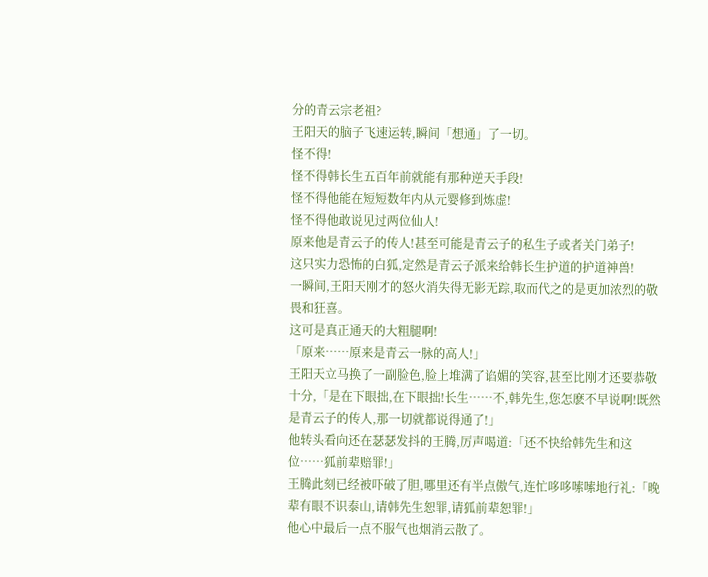分的青云宗老祖?
王阳天的脑子飞速运转,瞬间「想通」了一切。
怪不得!
怪不得韩长生五百年前就能有那种逆天手段!
怪不得他能在短短数年内从元婴修到炼虚!
怪不得他敢说见过两位仙人!
原来他是青云子的传人!甚至可能是青云子的私生子或者关门弟子!
这只实力恐怖的白狐,定然是青云子派来给韩长生护道的护道神兽!
一瞬间,王阳天刚才的怒火消失得无影无踪,取而代之的是更加浓烈的敬畏和狂喜。
这可是真正通天的大粗腿啊!
「原来……原来是青云一脉的高人!」
王阳天立马换了一副脸色,脸上堆满了谄媚的笑容,甚至比刚才还要恭敬十分,「是在下眼拙,在下眼拙!长生……不,韩先生,您怎麽不早说啊!既然是青云子的传人,那一切就都说得通了!」
他转头看向还在瑟瑟发抖的王腾,厉声喝道:「还不快给韩先生和这位……狐前辈赔罪!」
王腾此刻已经被吓破了胆,哪里还有半点傲气,连忙哆哆嗦嗦地行礼:「晚辈有眼不识泰山,请韩先生恕罪,请狐前辈恕罪!」
他心中最后一点不服气也烟消云散了。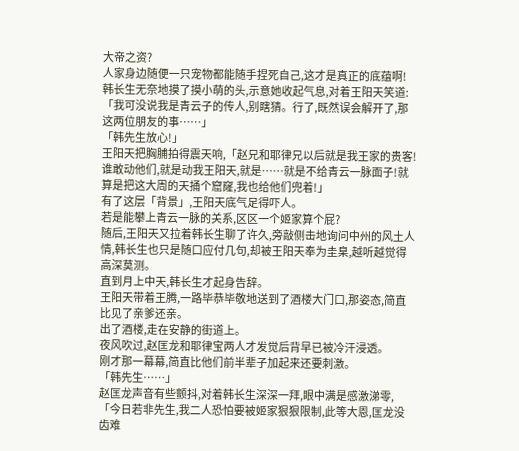大帝之资?
人家身边随便一只宠物都能随手捏死自己,这才是真正的底蕴啊!
韩长生无奈地摸了摸小萌的头,示意她收起气息,对着王阳天笑道:「我可没说我是青云子的传人,别瞎猜。行了,既然误会解开了,那这两位朋友的事……」
「韩先生放心!」
王阳天把胸脯拍得震天响,「赵兄和耶律兄以后就是我王家的贵客!谁敢动他们,就是动我王阳天,就是……就是不给青云一脉面子!就算是把这大周的天捅个窟窿,我也给他们兜着!」
有了这层「背景」,王阳天底气足得吓人。
若是能攀上青云一脉的关系,区区一个姬家算个屁?
随后,王阳天又拉着韩长生聊了许久,旁敲侧击地询问中州的风土人情,韩长生也只是随口应付几句,却被王阳天奉为圭臬,越听越觉得高深莫测。
直到月上中天,韩长生才起身告辞。
王阳天带着王腾,一路毕恭毕敬地送到了酒楼大门口,那姿态,简直比见了亲爹还亲。
出了酒楼,走在安静的街道上。
夜风吹过,赵匡龙和耶律宝两人才发觉后背早已被冷汗浸透。
刚才那一幕幕,简直比他们前半辈子加起来还要刺激。
「韩先生……」
赵匡龙声音有些颤抖,对着韩长生深深一拜,眼中满是感激涕零,「今日若非先生,我二人恐怕要被姬家狠狠限制,此等大恩,匡龙没齿难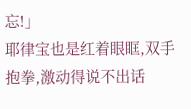忘!」
耶律宝也是红着眼眶,双手抱拳,激动得说不出话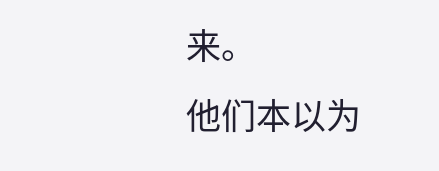来。
他们本以为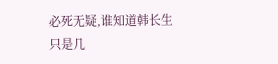必死无疑,谁知道韩长生只是几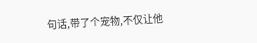句话,带了个宠物,不仅让他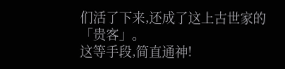们活了下来,还成了这上古世家的「贵客」。
这等手段,简直通神!